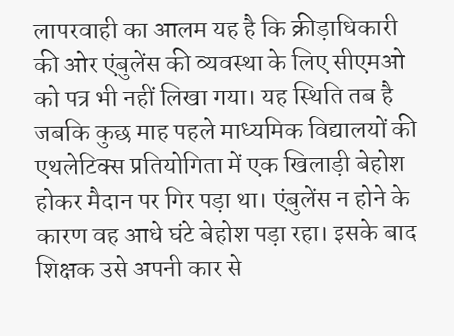लापरवाही का आलम यह है कि क्रीड़ाधिकारी की ओर एंबुलेंस की व्यवस्था के लिए सीएमओ को पत्र भी नहीं लिखा गया। यह स्थिति तब है जबकि कुछ माह पहले माध्यमिक विद्यालयों की एथलेटिक्स प्रतियोगिता में एक खिलाड़ी बेहोश होकर मैदान पर गिर पड़ा था। एंबुलेंस न होने के कारण वह आधे घंटे बेहोश पड़ा रहा। इसके बाद शिक्षक उसे अपनी कार से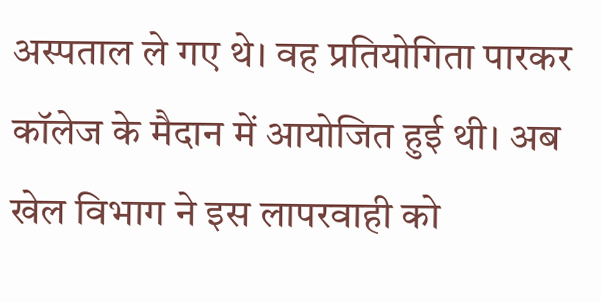अस्पताल ले गए थे। वह प्रतियोगिता पारकर कॉलेज के मैदान में आयोजित हुई थी। अब खेल विभाग ने इस लापरवाही को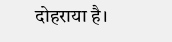दोहराया है।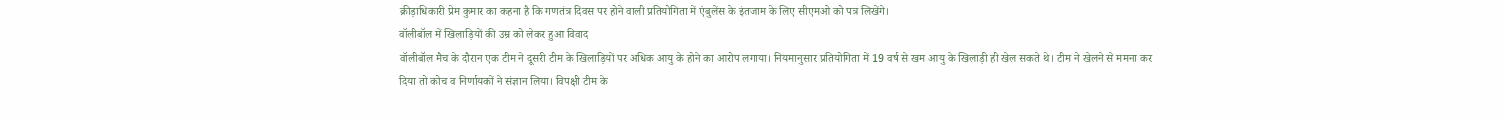क्रीड़ाधिकारी प्रेम कुमार का कहना है कि गणतंत्र दिवस पर होने वाली प्रतियोगिता में एंबुलेंस के इंतजाम के लिए सीएमओ को पत्र लिखेंगे।
वॉलीबॉल में खिलाड़ियों की उम्र को लेकर हुआ विवाद
वॉलीबॉल मैच के दौरान एक टीम ने दूसरी टीम के खिलाड़ियों पर अधिक आयु के होने का आरोप लगाया। नियमानुसार प्रतियोगिता में 19 वर्ष से खम आयु के खिलाड़ी ही खेल सकते थे। टीम ने खेलने से ममना कर दिया तो कोच व निर्णायकों ने संज्ञान लिया। विपक्षी टीम के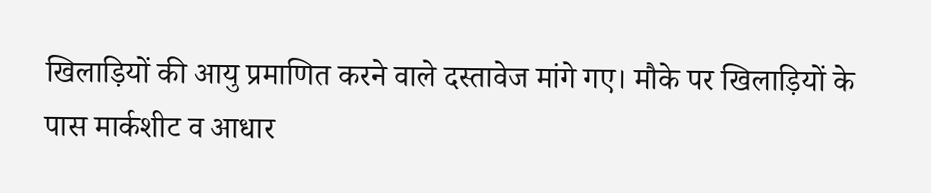खिलाड़ियों की आयु प्रमाणित करने वाले दस्तावेज मांगे गए। मौके पर खिलाड़ियों के पास मार्कशीट व आधार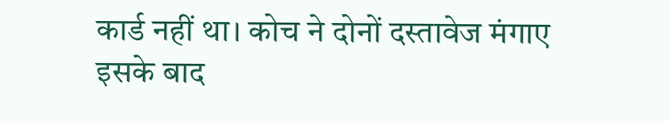कार्ड नहीं था। कोच ने दोनों दस्तावेज मंगाए इसके बाद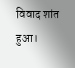विवाद शांत हुआ।